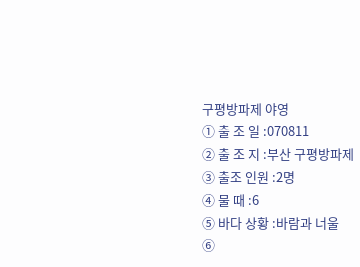구평방파제 야영
① 출 조 일 :070811
② 출 조 지 :부산 구평방파제
③ 출조 인원 :2명
④ 물 때 :6
⑤ 바다 상황 :바람과 너울
⑥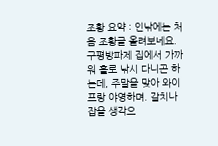조황 요약 : 인낚에는 처음 조황글 올려보네요.
구평방파제 집에서 가까워 홀로 낚시 다니곤 하는데, 주말을 맞아 와이프랑 야영하며. 갈치나 잡을 생각으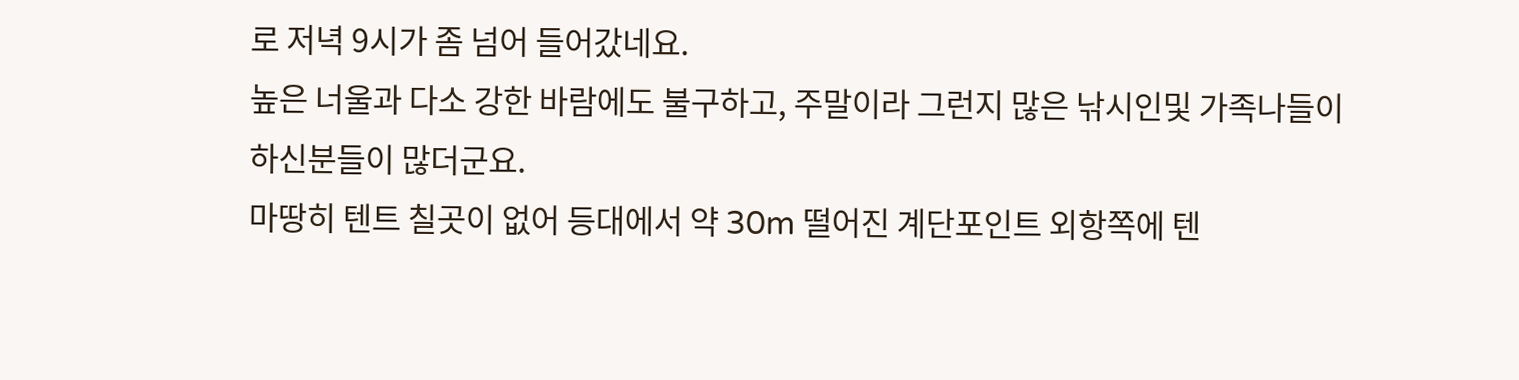로 저녁 9시가 좀 넘어 들어갔네요.
높은 너울과 다소 강한 바람에도 불구하고, 주말이라 그런지 많은 낚시인및 가족나들이 하신분들이 많더군요.
마땅히 텐트 칠곳이 없어 등대에서 약 30m 떨어진 계단포인트 외항쪽에 텐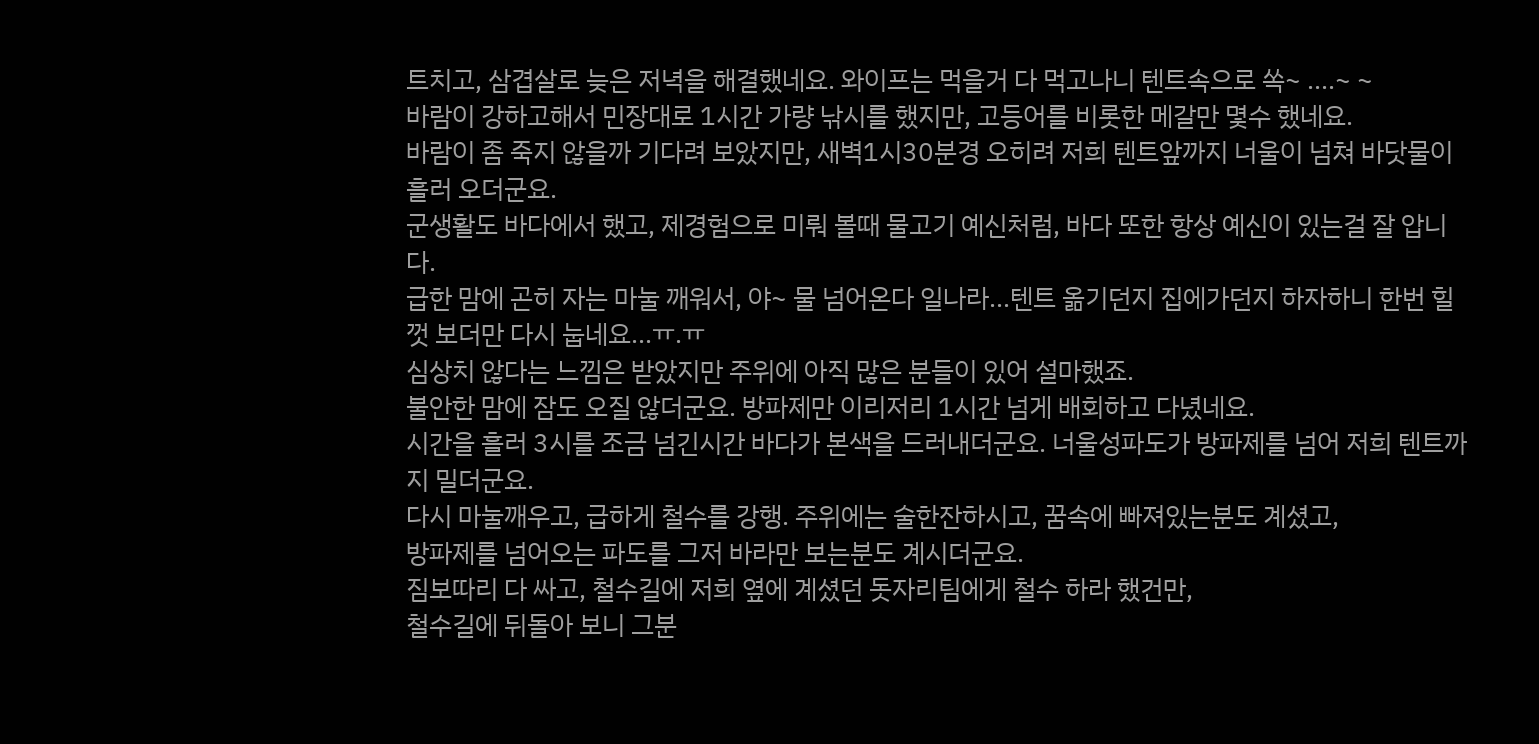트치고, 삼겹살로 늦은 저녁을 해결했네요. 와이프는 먹을거 다 먹고나니 텐트속으로 쏙~ ....~ ~
바람이 강하고해서 민장대로 1시간 가량 낚시를 했지만, 고등어를 비롯한 메갈만 몇수 했네요.
바람이 좀 죽지 않을까 기다려 보았지만, 새벽1시30분경 오히려 저희 텐트앞까지 너울이 넘쳐 바닷물이 흘러 오더군요.
군생활도 바다에서 했고, 제경험으로 미뤄 볼때 물고기 예신처럼, 바다 또한 항상 예신이 있는걸 잘 압니다.
급한 맘에 곤히 자는 마눌 깨워서, 야~ 물 넘어온다 일나라...텐트 옮기던지 집에가던지 하자하니 한번 힐껏 보더만 다시 눕네요...ㅠ.ㅠ
심상치 않다는 느낌은 받았지만 주위에 아직 많은 분들이 있어 설마했죠.
불안한 맘에 잠도 오질 않더군요. 방파제만 이리저리 1시간 넘게 배회하고 다녔네요.
시간을 흘러 3시를 조금 넘긴시간 바다가 본색을 드러내더군요. 너울성파도가 방파제를 넘어 저희 텐트까지 밀더군요.
다시 마눌깨우고, 급하게 철수를 강행. 주위에는 술한잔하시고, 꿈속에 빠져있는분도 계셨고,
방파제를 넘어오는 파도를 그저 바라만 보는분도 계시더군요.
짐보따리 다 싸고, 철수길에 저희 옆에 계셨던 돗자리팀에게 철수 하라 했건만,
철수길에 뒤돌아 보니 그분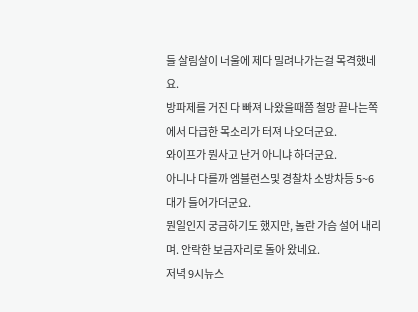들 살림살이 너울에 제다 밀려나가는걸 목격했네요.
방파제를 거진 다 빠져 나왔을때쯤 철망 끝나는쪽에서 다급한 목소리가 터져 나오더군요.
와이프가 뭔사고 난거 아니냐 하더군요.
아니나 다를까 엠블런스및 경찰차 소방차등 5~6대가 들어가더군요.
뭔일인지 궁금하기도 했지만, 놀란 가슴 설어 내리며. 안락한 보금자리로 돌아 왔네요.
저녁 9시뉴스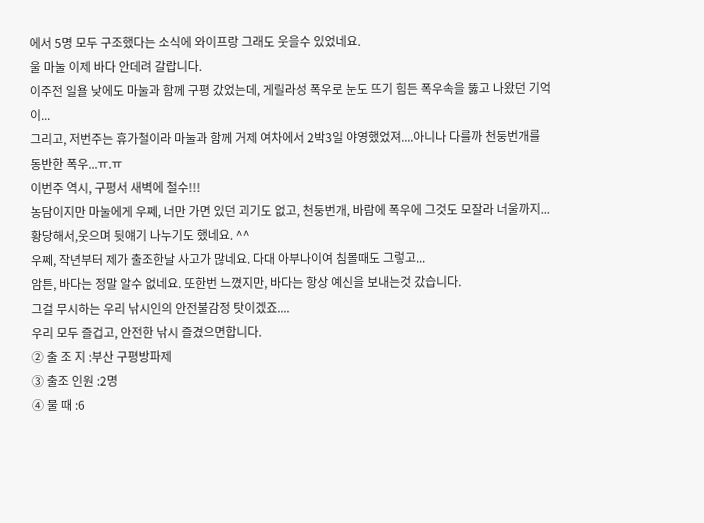에서 5명 모두 구조했다는 소식에 와이프랑 그래도 웃을수 있었네요.
울 마눌 이제 바다 안데려 갈랍니다.
이주전 일욜 낮에도 마눌과 함께 구평 갔었는데, 게릴라성 폭우로 눈도 뜨기 힘든 폭우속을 뚫고 나왔던 기억이...
그리고, 저번주는 휴가철이라 마눌과 함께 거제 여차에서 2박3일 야영했었져....아니나 다를까 천둥번개를 동반한 폭우...ㅠ.ㅠ
이번주 역시, 구평서 새벽에 철수!!!
농담이지만 마눌에게 우쩨, 너만 가면 있던 괴기도 없고, 천둥번개, 바람에 폭우에 그것도 모잘라 너울까지... 황당해서,웃으며 뒷얘기 나누기도 했네요. ^^
우쩨, 작년부터 제가 출조한날 사고가 많네요. 다대 아부나이여 침몰때도 그렇고...
암튼, 바다는 정말 알수 없네요. 또한번 느꼈지만, 바다는 항상 예신을 보내는것 갔습니다.
그걸 무시하는 우리 낚시인의 안전불감정 탓이겠죠....
우리 모두 즐겁고, 안전한 낚시 즐겼으면합니다.
② 출 조 지 :부산 구평방파제
③ 출조 인원 :2명
④ 물 때 :6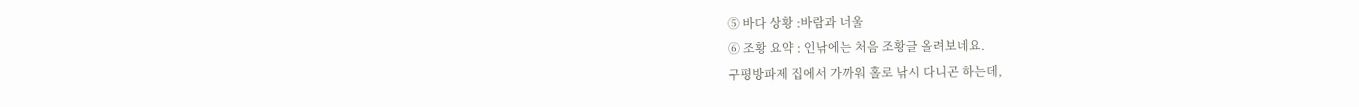⑤ 바다 상황 :바람과 너울
⑥ 조황 요약 : 인낚에는 처음 조황글 올려보네요.
구평방파제 집에서 가까워 홀로 낚시 다니곤 하는데,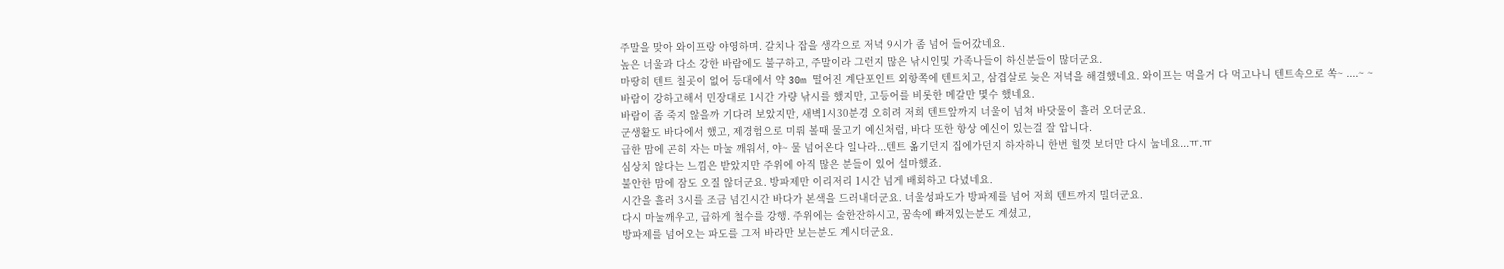주말을 맞아 와이프랑 야영하며. 갈치나 잡을 생각으로 저녁 9시가 좀 넘어 들어갔네요.
높은 너울과 다소 강한 바람에도 불구하고, 주말이라 그런지 많은 낚시인및 가족나들이 하신분들이 많더군요.
마땅히 텐트 칠곳이 없어 등대에서 약 30m 떨어진 계단포인트 외항쪽에 텐트치고, 삼겹살로 늦은 저녁을 해결했네요. 와이프는 먹을거 다 먹고나니 텐트속으로 쏙~ ....~ ~
바람이 강하고해서 민장대로 1시간 가량 낚시를 했지만, 고등어를 비롯한 메갈만 몇수 했네요.
바람이 좀 죽지 않을까 기다려 보았지만, 새벽1시30분경 오히려 저희 텐트앞까지 너울이 넘쳐 바닷물이 흘러 오더군요.
군생활도 바다에서 했고, 제경험으로 미뤄 볼때 물고기 예신처럼, 바다 또한 항상 예신이 있는걸 잘 압니다.
급한 맘에 곤히 자는 마눌 깨워서, 야~ 물 넘어온다 일나라...텐트 옮기던지 집에가던지 하자하니 한번 힐껏 보더만 다시 눕네요...ㅠ.ㅠ
심상치 않다는 느낌은 받았지만 주위에 아직 많은 분들이 있어 설마했죠.
불안한 맘에 잠도 오질 않더군요. 방파제만 이리저리 1시간 넘게 배회하고 다녔네요.
시간을 흘러 3시를 조금 넘긴시간 바다가 본색을 드러내더군요. 너울성파도가 방파제를 넘어 저희 텐트까지 밀더군요.
다시 마눌깨우고, 급하게 철수를 강행. 주위에는 술한잔하시고, 꿈속에 빠져있는분도 계셨고,
방파제를 넘어오는 파도를 그저 바라만 보는분도 계시더군요.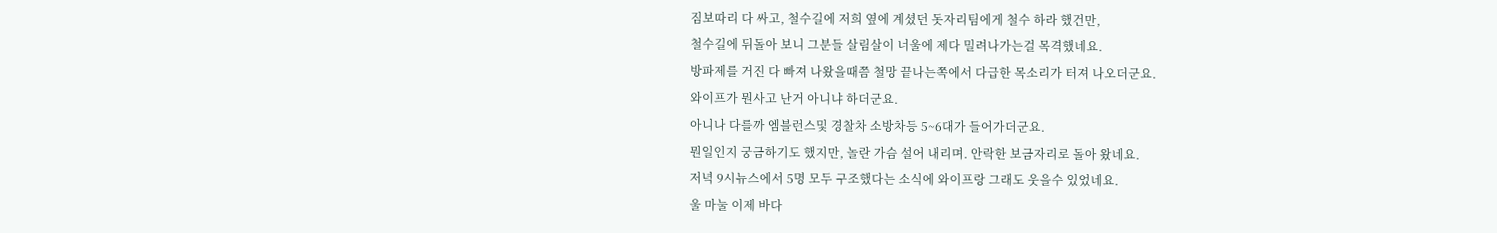짐보따리 다 싸고, 철수길에 저희 옆에 계셨던 돗자리팀에게 철수 하라 했건만,
철수길에 뒤돌아 보니 그분들 살림살이 너울에 제다 밀려나가는걸 목격했네요.
방파제를 거진 다 빠져 나왔을때쯤 철망 끝나는쪽에서 다급한 목소리가 터져 나오더군요.
와이프가 뭔사고 난거 아니냐 하더군요.
아니나 다를까 엠블런스및 경찰차 소방차등 5~6대가 들어가더군요.
뭔일인지 궁금하기도 했지만, 놀란 가슴 설어 내리며. 안락한 보금자리로 돌아 왔네요.
저녁 9시뉴스에서 5명 모두 구조했다는 소식에 와이프랑 그래도 웃을수 있었네요.
울 마눌 이제 바다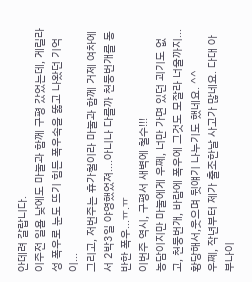안데려 갈랍니다.
이주전 일욜 낮에도 마눌과 함께 구평 갔었는데, 게릴라성 폭우로 눈도 뜨기 힘든 폭우속을 뚫고 나왔던 기억이...
그리고, 저번주는 휴가철이라 마눌과 함께 거제 여차에서 2박3일 야영했었져....아니나 다를까 천둥번개를 동반한 폭우...ㅠ.ㅠ
이번주 역시, 구평서 새벽에 철수!!!
농담이지만 마눌에게 우쩨, 너만 가면 있던 괴기도 없고, 천둥번개, 바람에 폭우에 그것도 모잘라 너울까지... 황당해서,웃으며 뒷얘기 나누기도 했네요. ^^
우쩨, 작년부터 제가 출조한날 사고가 많네요. 다대 아부나이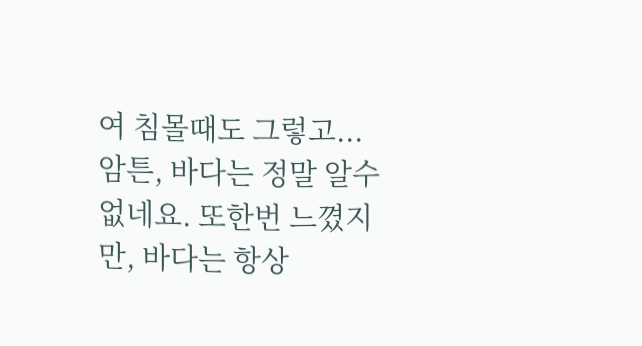여 침몰때도 그렇고...
암튼, 바다는 정말 알수 없네요. 또한번 느꼈지만, 바다는 항상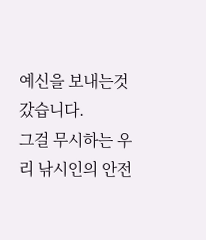예신을 보내는것 갔습니다.
그걸 무시하는 우리 낚시인의 안전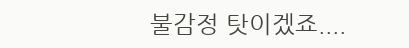불감정 탓이겠죠....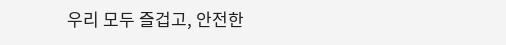우리 모두 즐겁고, 안전한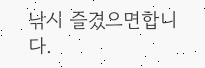낚시 즐겼으면합니다.